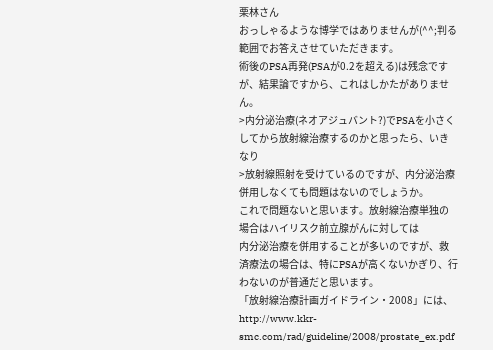栗林さん
おっしゃるような博学ではありませんが(^^;判る範囲でお答えさせていただきます。
術後のPSA再発(PSAが0.2を超える)は残念ですが、結果論ですから、これはしかたがありません。
>内分泌治療(ネオアジュバント?)でPSAを小さくしてから放射線治療するのかと思ったら、いきなり
>放射線照射を受けているのですが、内分泌治療併用しなくても問題はないのでしょうか。
これで問題ないと思います。放射線治療単独の場合はハイリスク前立腺がんに対しては
内分泌治療を併用することが多いのですが、救済療法の場合は、特にPSAが高くないかぎり、行わないのが普通だと思います。
「放射線治療計画ガイドライン・2008」には、
http://www.kkr-smc.com/rad/guideline/2008/prostate_ex.pdf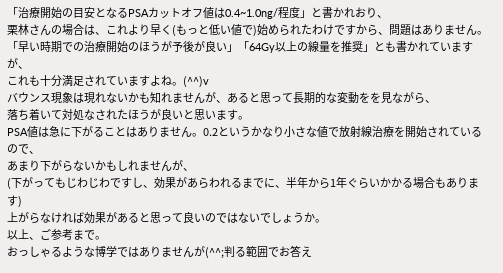「治療開始の目安となるPSAカットオフ値は0.4~1.0ng/程度」と書かれおり、
栗林さんの場合は、これより早く(もっと低い値で)始められたわけですから、問題はありません。
「早い時期での治療開始のほうが予後が良い」「64Gy以上の線量を推奨」とも書かれていますが、
これも十分満足されていますよね。(^^)v
バウンス現象は現れないかも知れませんが、あると思って長期的な変動をを見ながら、
落ち着いて対処なされたほうが良いと思います。
PSA値は急に下がることはありません。0.2というかなり小さな値で放射線治療を開始されているので、
あまり下がらないかもしれませんが、
(下がってもじわじわですし、効果があらわれるまでに、半年から1年ぐらいかかる場合もあります)
上がらなければ効果があると思って良いのではないでしょうか。
以上、ご参考まで。
おっしゃるような博学ではありませんが(^^;判る範囲でお答え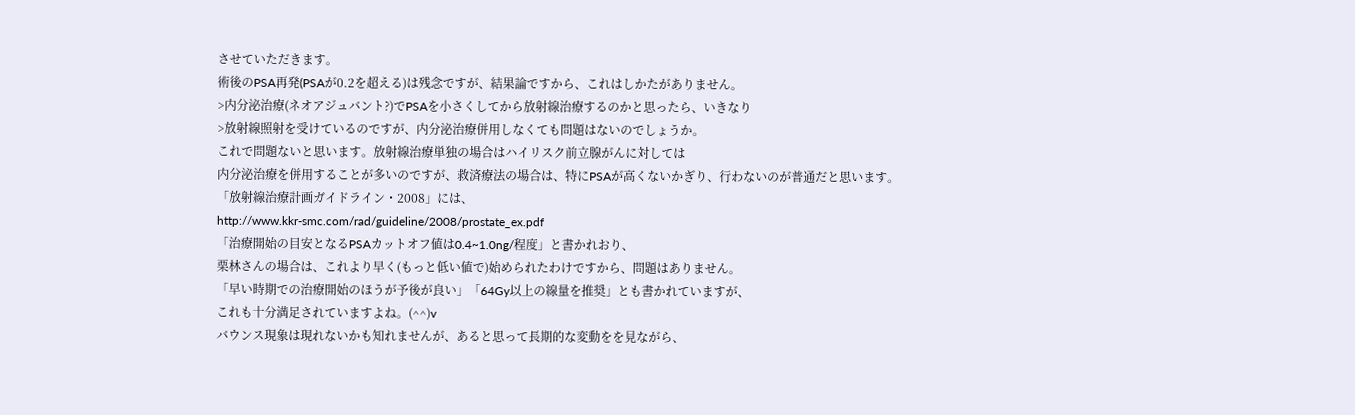させていただきます。
術後のPSA再発(PSAが0.2を超える)は残念ですが、結果論ですから、これはしかたがありません。
>内分泌治療(ネオアジュバント?)でPSAを小さくしてから放射線治療するのかと思ったら、いきなり
>放射線照射を受けているのですが、内分泌治療併用しなくても問題はないのでしょうか。
これで問題ないと思います。放射線治療単独の場合はハイリスク前立腺がんに対しては
内分泌治療を併用することが多いのですが、救済療法の場合は、特にPSAが高くないかぎり、行わないのが普通だと思います。
「放射線治療計画ガイドライン・2008」には、
http://www.kkr-smc.com/rad/guideline/2008/prostate_ex.pdf
「治療開始の目安となるPSAカットオフ値は0.4~1.0ng/程度」と書かれおり、
栗林さんの場合は、これより早く(もっと低い値で)始められたわけですから、問題はありません。
「早い時期での治療開始のほうが予後が良い」「64Gy以上の線量を推奨」とも書かれていますが、
これも十分満足されていますよね。(^^)v
バウンス現象は現れないかも知れませんが、あると思って長期的な変動をを見ながら、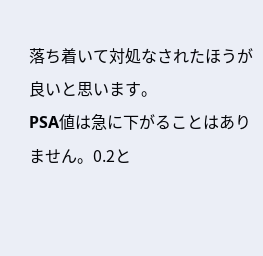落ち着いて対処なされたほうが良いと思います。
PSA値は急に下がることはありません。0.2と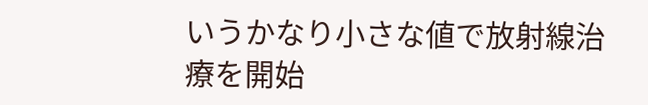いうかなり小さな値で放射線治療を開始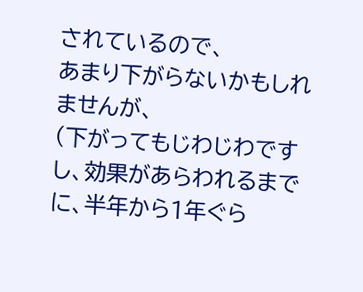されているので、
あまり下がらないかもしれませんが、
(下がってもじわじわですし、効果があらわれるまでに、半年から1年ぐら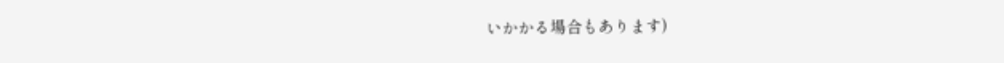いかかる場合もあります)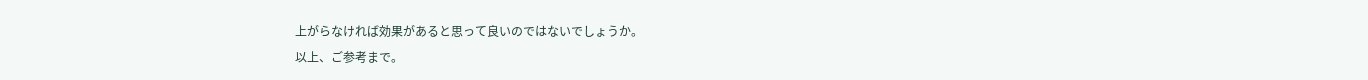上がらなければ効果があると思って良いのではないでしょうか。
以上、ご参考まで。